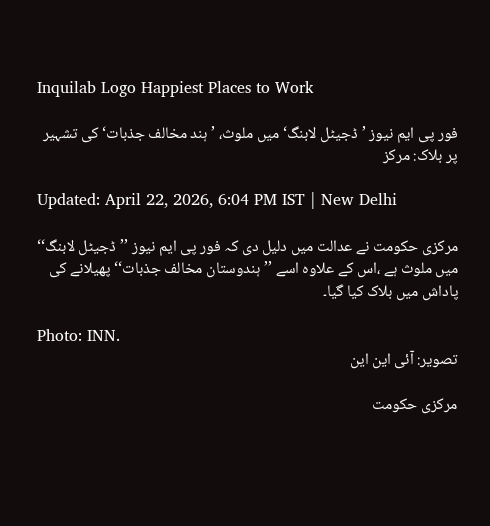Inquilab Logo Happiest Places to Work

فور پی ایم نیوز ’ڈجیٹل لابنگ‘ میں ملوث، ’ہند مخالف جذبات‘ کی تشہیر پر بلاک: مرکز

Updated: April 22, 2026, 6:04 PM IST | New Delhi

مرکزی حکومت نے عدالت میں دلیل دی کہ فور پی ایم نیوز ’’ڈجیٹل لابنگ‘‘ میں ملوث ہے ،اس کے علاوہ اسے ’’ہندوستان مخالف جذبات‘‘ پھیلانے کی پاداش میں بلاک کیا گیا۔

Photo: INN.
تصویر: آئی این این

مرکزی حکومت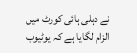نے دہلی ہائی کورٹ میں الزام لگایا ہے کہ یوٹیوب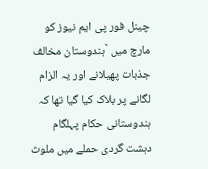چینل فور پی ایم نیوز کو مارچ میں `ہندوستان مخالف جذبات پھیلانے اور یہ الزام لگانے پر بلاک کیا گیا تھا کہ ہندوستانی حکام پہلگام دہشت گردی حملے میں ملوث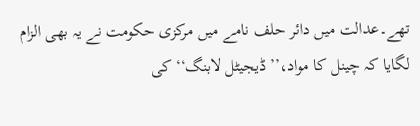تھے۔عدالت میں دائر حلف نامے میں مرکزی حکومت نے یہ بھی الزام لگایا کہ چینل کا مواد،’’ڈیجیٹل لابنگ‘‘ کی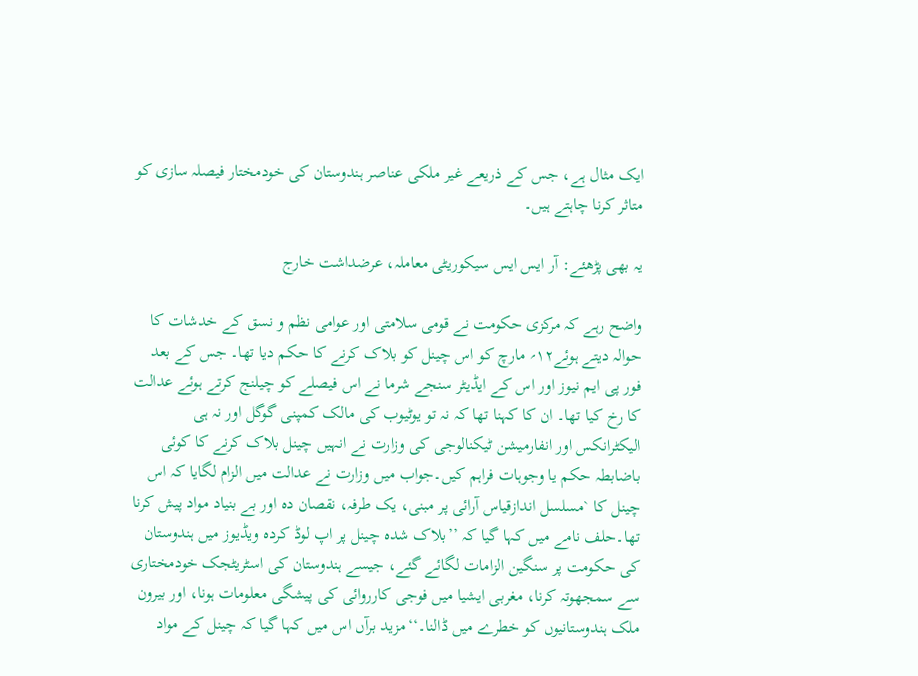ایک مثال ہے، جس کے ذریعے غیر ملکی عناصر ہندوستان کی خودمختار فیصلہ سازی کو متاثر کرنا چاہتے ہیں۔

یہ بھی پڑھئے: آر ایس ایس سیکوریٹی معاملہ، عرضداشت خارج

واضح رہے کہ مرکزی حکومت نے قومی سلامتی اور عوامی نظم و نسق کے خدشات کا حوالہ دیتے ہوئے۱۲؍ مارچ کو اس چینل کو بلاک کرنے کا حکم دیا تھا۔ جس کے بعد فور پی ایم نیوز اور اس کے ایڈیٹر سنجے شرما نے اس فیصلے کو چیلنج کرتے ہوئے عدالت کا رخ کیا تھا۔ ان کا کہنا تھا کہ نہ تو یوٹیوب کی مالک کمپنی گوگل اور نہ ہی الیکٹرانکس اور انفارمیشن ٹیکنالوجی کی وزارت نے انہیں چینل بلاک کرنے کا کوئی باضابطہ حکم یا وجوہات فراہم کیں۔جواب میں وزارت نے عدالت میں الزام لگایا کہ اس چینل کا `مسلسل اندازقیاس آرائی پر مبنی، یک طرفہ، نقصان دہ اور بے بنیاد مواد پیش کرنا تھا۔حلف نامے میں کہا گیا کہ ’’بلاک شدہ چینل پر اپ لوڈ کردہ ویڈیوز میں ہندوستان کی حکومت پر سنگین الزامات لگائے گئے، جیسے ہندوستان کی اسٹریٹجک خودمختاری سے سمجھوتہ کرنا، مغربی ایشیا میں فوجی کارروائی کی پیشگی معلومات ہونا، اور بیرون ملک ہندوستانیوں کو خطرے میں ڈالنا۔‘‘مزید برآں اس میں کہا گیا کہ چینل کے مواد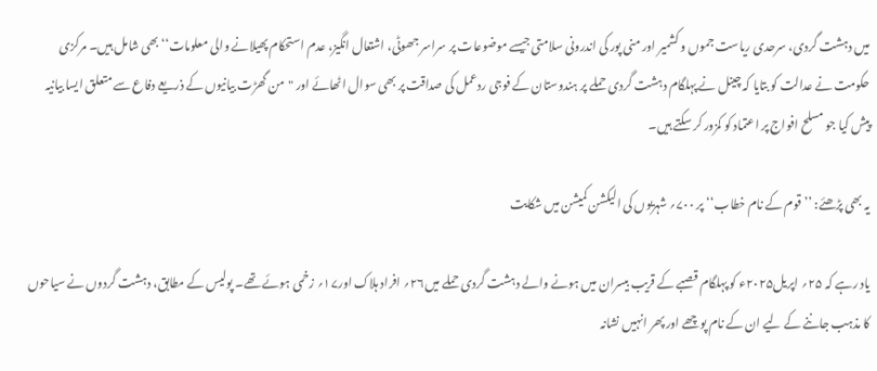میں دہشت گردی، سرحدی ریاست جموں و کشمیر اور منی پور کی اندرونی سلامتی جیسے موضوعات پر سراسر جھوٹی، اشتعال انگیز، عدم استحکام پھیلانے والی معلومات‘‘بھی شامل ہیں۔ مرکزی حکومت نے عدالت کو بتایا کہ چینل نے پہلگام دہشت گردی حملے پر ہندوستان کے فوجی ردعمل کی صداقت پر بھی سوال اٹھائے اور "من گھڑت بیانیوں کے ذریعے دفاع سے متعلق ایسا بیانیہ  پیش کیا جو مسلح افواج پر اعتماد کو کمزور کر سکتے ہیں۔

یہ بھی پڑھئے: ’’قوم کے نام خطاب‘‘پر ۷۰۰؍ شہریوں کی الیکشن کمیشن میں شکایت

یاد رہے کہ ۲۵؍ اپریل۲۰۲۵ء کو پہلگام قصبے کے قریب بیسران میں ہونے والے دہشت گردی حملے میں۲۶؍ افراد ہلاک اور۱۷؍ زخمی ہوئے تھے۔ پولیس کے مطابق، دہشت گردوں نے سیاحوں کا مذہب جاننے کے لیے ان کے نام پوچھے اور پھر انہیں نشانہ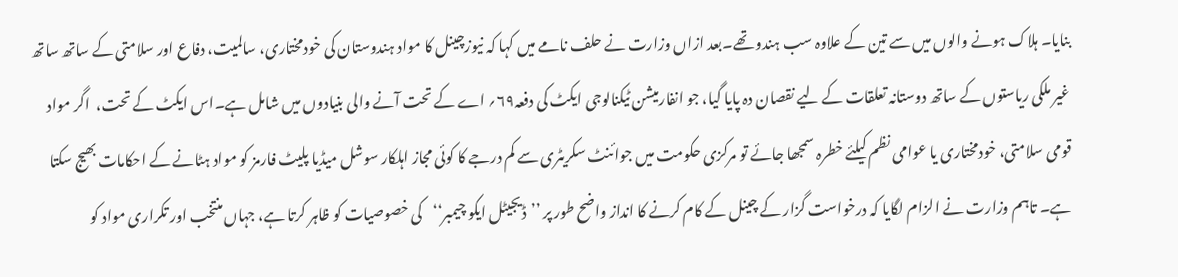بنایا۔ ہلاک ہونے والوں میں سے تین کے علاوہ سب ہندو تھے۔بعد ازاں وزارت نے حلف نامے میں کہا کہ نیوزچینل کا مواد ہندوستان کی خودمختاری، سالمیت، دفاع اور سلامتی کے ساتھ ساتھ غیر ملکی ریاستوں کے ساتھ دوستانہ تعلقات کے لیے نقصان دہ پایا گیا، جو انفارمیشن ٹیکنالوجی ایکٹ کی دفعہ۶۹؍ اے کے تحت آنے والی بنیادوں میں شامل ہے۔اس ایکٹ کے تحت،  اگر مواد قومی سلامتی، خودمختاری یا عوامی نظم کیلئے خطرہ سمجھا جائے تو مرکزی حکومت میں جوائنٹ سکریٹری سے کم درجے کا کوئی مجاز اہلکار سوشل میڈیا پلیٹ فارمز کو مواد ہٹانے کے احکامات بھیج سکتا ہے۔ تاہم وزارت نے الزام لگایا کہ درخواست گزار کے چینل کے کام کرنے کا انداز واضح طور پر ’’ڈیجیٹل ایکو چیمبر‘‘کی خصوصیات کو ظاہر کرتا ہے، جہاں منتخب اور تکراری مواد کو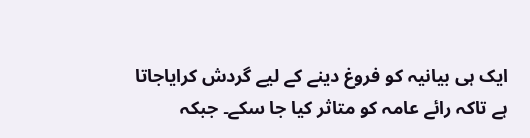ایک ہی بیانیہ کو فروغ دینے کے لیے گردش کرایاجاتا ہے تاکہ رائے عامہ کو متاثر کیا جا سکے۔ جبکہ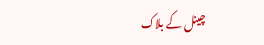چینل کے بلاک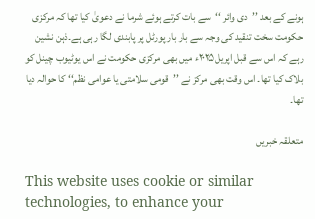ہونے کے بعد ’’دی وائر ‘‘سے بات کرتے ہوئے شرما نے دعویٰ کیا تھا کہ مرکزی حکومت سخت تنقید کی وجہ سے بار بار پورٹل پر پابندی لگا رہی ہے۔ذہن نشین رہے کہ اس سے قبل اپریل۲۰۲۵ء میں بھی مرکزی حکومت نے اس یوٹیوب چینل کو بلاک کیا تھا۔ اس وقت بھی مرکز نے ’’قومی سلامتی یا عوامی نظم‘‘ کا حوالہ دیا تھا۔

متعلقہ خبریں

This website uses cookie or similar technologies, to enhance your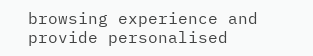browsing experience and provide personalised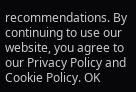recommendations. By continuing to use our website, you agree to our Privacy Policy and Cookie Policy. OK